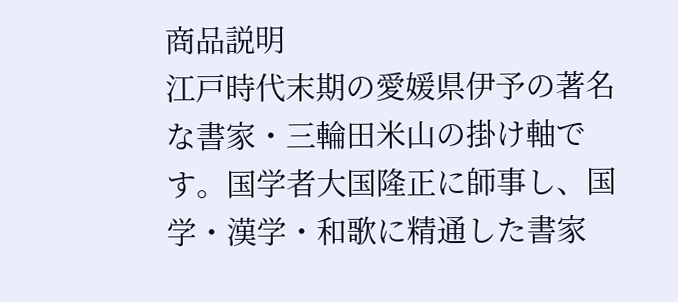商品説明
江戸時代末期の愛媛県伊予の著名な書家・三輪田米山の掛け軸です。国学者大国隆正に師事し、国学・漢学・和歌に精通した書家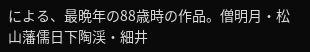による、最晩年の88歳時の作品。僧明月・松山藩儒日下陶渓・細井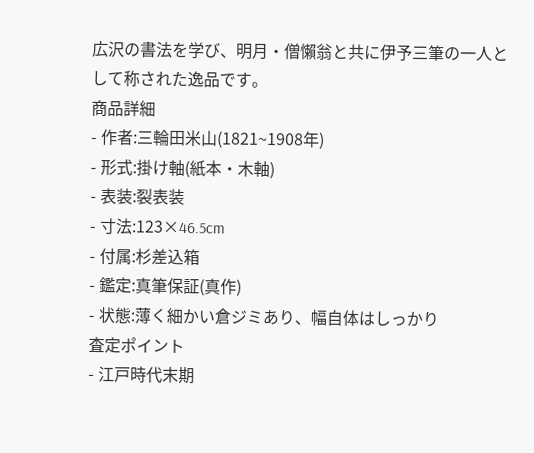広沢の書法を学び、明月・僧懶翁と共に伊予三筆の一人として称された逸品です。
商品詳細
- 作者:三輪田米山(1821~1908年)
- 形式:掛け軸(紙本・木軸)
- 表装:裂表装
- 寸法:123×46.5cm
- 付属:杉差込箱
- 鑑定:真筆保証(真作)
- 状態:薄く細かい倉ジミあり、幅自体はしっかり
査定ポイント
- 江戸時代末期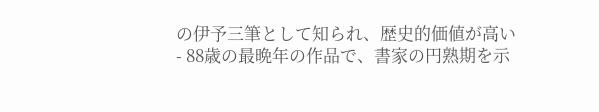の伊予三筆として知られ、歴史的価値が高い
- 88歳の最晩年の作品で、書家の円熟期を示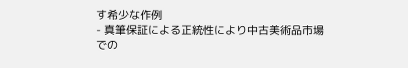す希少な作例
- 真筆保証による正統性により中古美術品市場での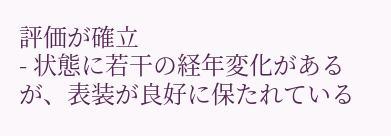評価が確立
- 状態に若干の経年変化があるが、表装が良好に保たれている